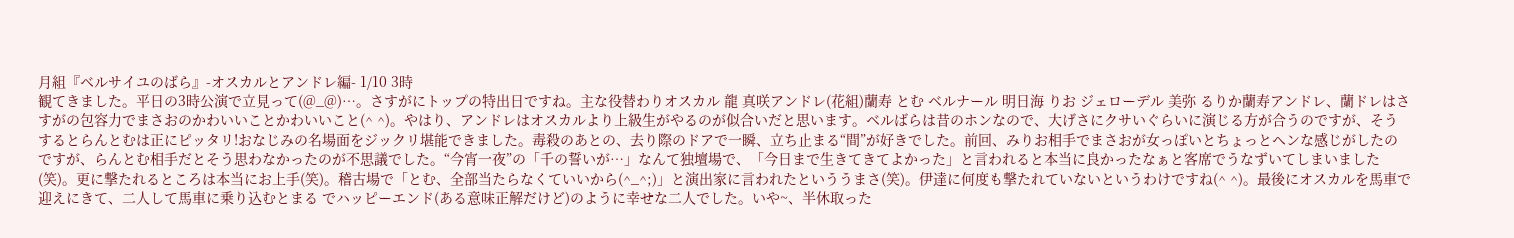月組『ベルサイユのばら』-オスカルとアンドレ編- 1/10 3時
観てきました。平日の3時公演で立見って(@_@)…。さすがにトップの特出日ですね。主な役替わりオスカル 龍 真咲アンドレ(花組)蘭寿 とむ ベルナール 明日海 りお ジェローデル 美弥 るりか蘭寿アンドレ、蘭ドレはさすがの包容力でまさおのかわいいことかわいいこと(^ ^)。やはり、アンドレはオスカルより上級生がやるのが似合いだと思います。ベルばらは昔のホンなので、大げさにクサいぐらいに演じる方が合うのですが、そうするとらんとむは正にピッタリ!おなじみの名場面をジックリ堪能できました。毒殺のあとの、去り際のドアで一瞬、立ち止まる“間”が好きでした。前回、みりお相手でまさおが女っぽいとちょっとヘンな感じがしたのですが、らんとむ相手だとそう思わなかったのが不思議でした。“今宵一夜”の「千の誓いが…」なんて独壇場で、「今日まで生きてきてよかった」と言われると本当に良かったなぁと客席でうなずいてしまいました(笑)。更に撃たれるところは本当にお上手(笑)。稽古場で「とむ、全部当たらなくていいから(^_^;)」と演出家に言われたといううまさ(笑)。伊達に何度も撃たれていないというわけですね(^ ^)。最後にオスカルを馬車で迎えにきて、二人して馬車に乗り込むとまる でハッピーエンド(ある意味正解だけど)のように幸せな二人でした。いや~、半休取った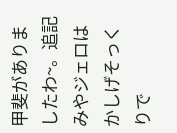甲斐がありましたわ~。追記みやジェロはかしげそっくりで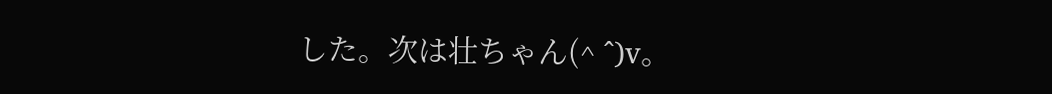した。次は壮ちゃん(^ ^)v。